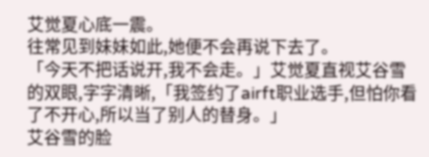艾觉夏心底一震。
往常见到妹妹如此,她便不会再说下去了。
「今天不把话说开,我不会走。」艾觉夏直视艾谷雪的双眼,字字清晰,「我签约了airft职业选手,但怕你看了不开心,所以当了别人的替身。」
艾谷雪的脸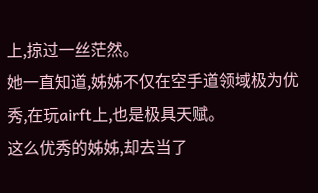上,掠过一丝茫然。
她一直知道,姊姊不仅在空手道领域极为优秀,在玩airft上,也是极具天赋。
这么优秀的姊姊,却去当了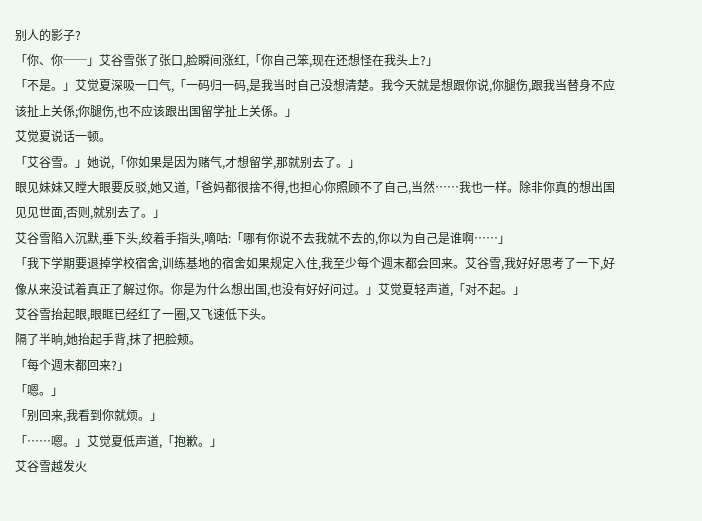别人的影子?
「你、你──」艾谷雪张了张口,脸瞬间涨红,「你自己笨,现在还想怪在我头上?」
「不是。」艾觉夏深吸一口气,「一码归一码,是我当时自己没想清楚。我今天就是想跟你说,你腿伤,跟我当替身不应该扯上关係;你腿伤,也不应该跟出国留学扯上关係。」
艾觉夏说话一顿。
「艾谷雪。」她说,「你如果是因为赌气,才想留学,那就别去了。」
眼见妹妹又瞠大眼要反驳,她又道,「爸妈都很捨不得,也担心你照顾不了自己,当然……我也一样。除非你真的想出国见见世面,否则,就别去了。」
艾谷雪陷入沉默,垂下头,绞着手指头,嘀咕:「哪有你说不去我就不去的,你以为自己是谁啊……」
「我下学期要退掉学校宿舍,训练基地的宿舍如果规定入住,我至少每个週末都会回来。艾谷雪,我好好思考了一下,好像从来没试着真正了解过你。你是为什么想出国,也没有好好问过。」艾觉夏轻声道,「对不起。」
艾谷雪抬起眼,眼眶已经红了一圈,又飞速低下头。
隔了半晌,她抬起手背,抹了把脸颊。
「每个週末都回来?」
「嗯。」
「别回来,我看到你就烦。」
「……嗯。」艾觉夏低声道,「抱歉。」
艾谷雪越发火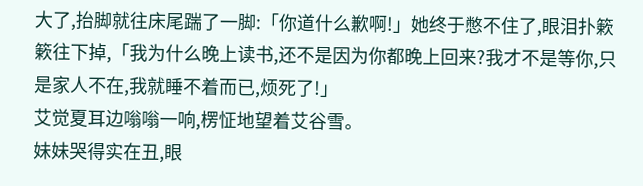大了,抬脚就往床尾踹了一脚:「你道什么歉啊!」她终于憋不住了,眼泪扑簌簌往下掉,「我为什么晚上读书,还不是因为你都晚上回来?我才不是等你,只是家人不在,我就睡不着而已,烦死了!」
艾觉夏耳边嗡嗡一响,楞怔地望着艾谷雪。
妹妹哭得实在丑,眼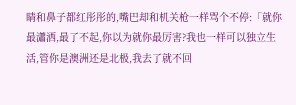睛和鼻子都红彤彤的,嘴巴却和机关枪一样骂个不停:「就你最瀟洒,最了不起,你以为就你最厉害?我也一样可以独立生活,管你是澳洲还是北极,我去了就不回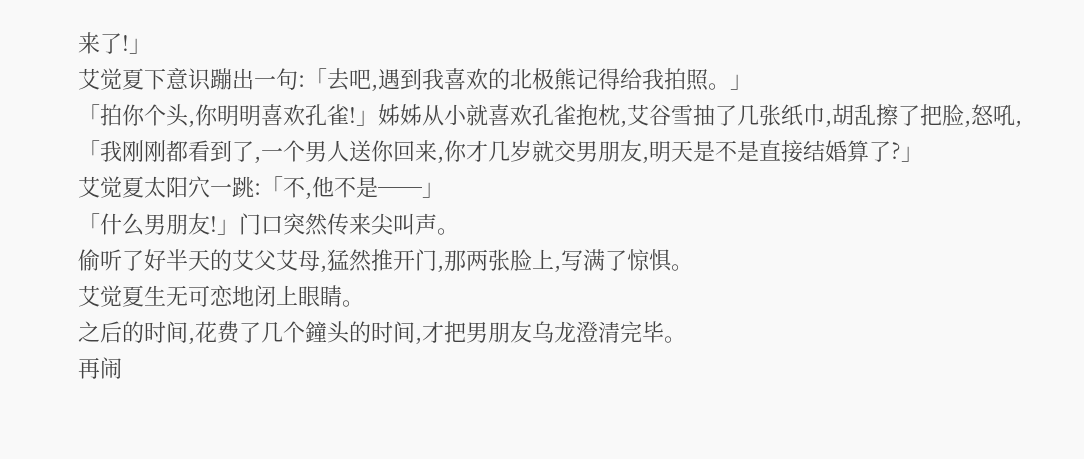来了!」
艾觉夏下意识蹦出一句:「去吧,遇到我喜欢的北极熊记得给我拍照。」
「拍你个头,你明明喜欢孔雀!」姊姊从小就喜欢孔雀抱枕,艾谷雪抽了几张纸巾,胡乱擦了把脸,怒吼,「我刚刚都看到了,一个男人送你回来,你才几岁就交男朋友,明天是不是直接结婚算了?」
艾觉夏太阳穴一跳:「不,他不是──」
「什么男朋友!」门口突然传来尖叫声。
偷听了好半天的艾父艾母,猛然推开门,那两张脸上,写满了惊惧。
艾觉夏生无可恋地闭上眼睛。
之后的时间,花费了几个鐘头的时间,才把男朋友乌龙澄清完毕。
再闹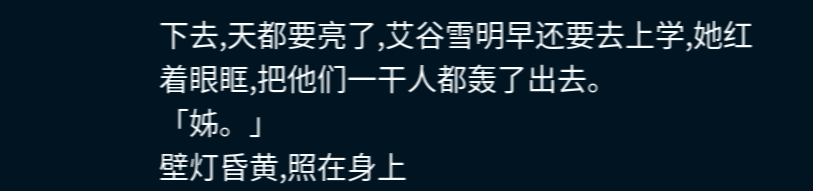下去,天都要亮了,艾谷雪明早还要去上学,她红着眼眶,把他们一干人都轰了出去。
「姊。」
壁灯昏黄,照在身上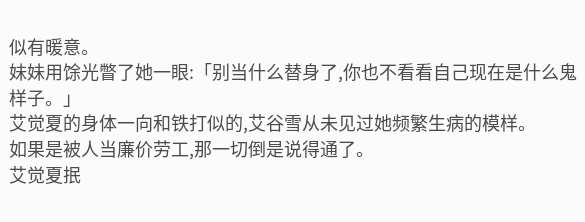似有暖意。
妹妹用馀光瞥了她一眼:「别当什么替身了,你也不看看自己现在是什么鬼样子。」
艾觉夏的身体一向和铁打似的,艾谷雪从未见过她频繁生病的模样。
如果是被人当廉价劳工,那一切倒是说得通了。
艾觉夏抿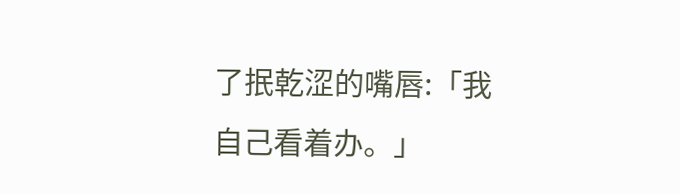了抿乾涩的嘴唇:「我自己看着办。」